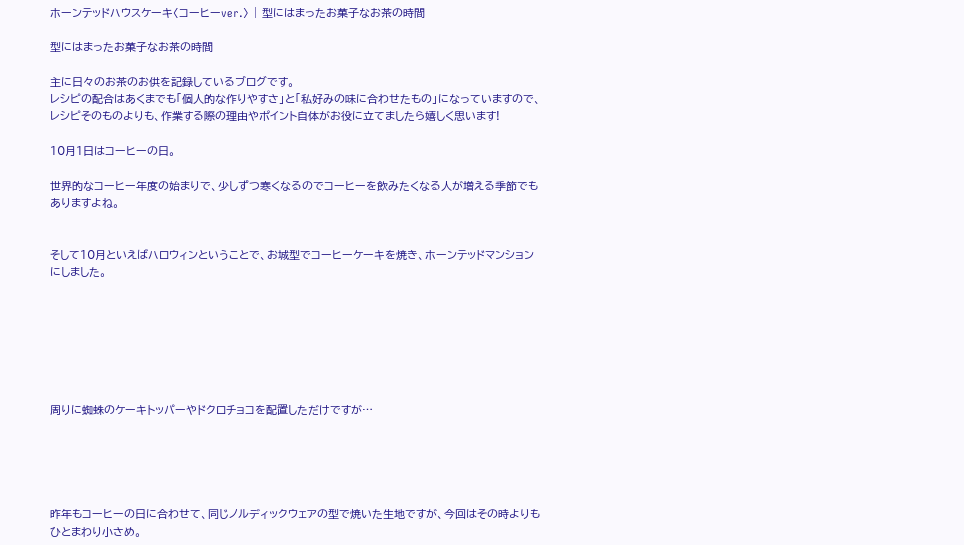ホーンテッドハウスケーキ〈コーヒーver.〉 | 型にはまったお菓子なお茶の時間

型にはまったお菓子なお茶の時間

主に日々のお茶のお供を記録しているブログです。
レシピの配合はあくまでも「個人的な作りやすさ」と「私好みの味に合わせたもの」になっていますので、レシピそのものよりも、作業する際の理由やポイント自体がお役に立てましたら嬉しく思います!

10月1日はコーヒーの日。

世界的なコーヒー年度の始まりで、少しずつ寒くなるのでコーヒーを飲みたくなる人が増える季節でもありますよね。


そして10月といえばハロウィンということで、お城型でコーヒーケーキを焼き、ホーンテッドマンションにしました。







周りに蜘蛛のケーキトッパーやドクロチョコを配置しただけですが…





昨年もコーヒーの日に合わせて、同じノルディックウェアの型で焼いた生地ですが、今回はその時よりもひとまわり小さめ。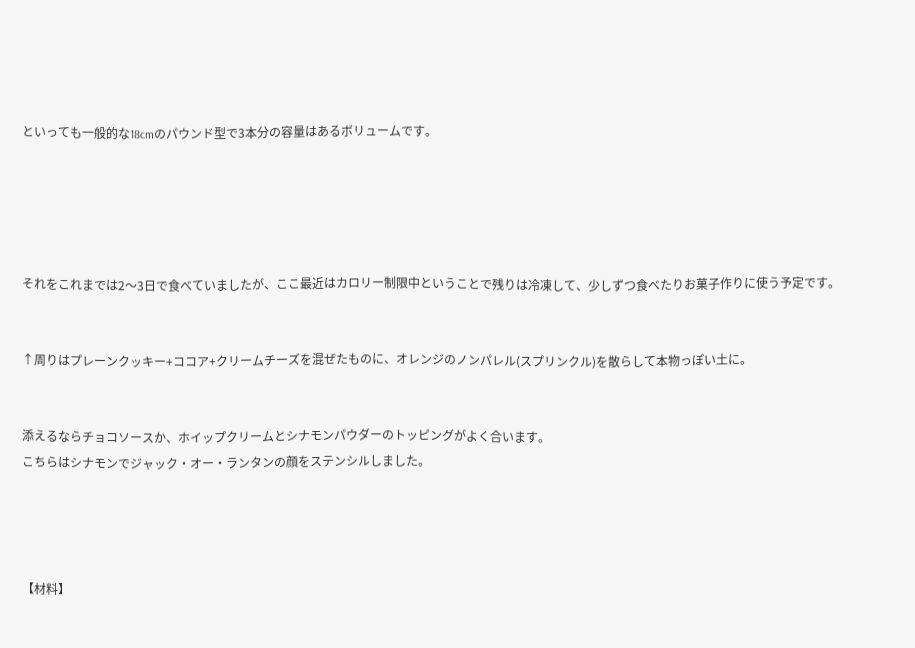といっても一般的な18cmのパウンド型で3本分の容量はあるボリュームです。





それをこれまでは2〜3日で食べていましたが、ここ最近はカロリー制限中ということで残りは冷凍して、少しずつ食べたりお菓子作りに使う予定です。


↑周りはプレーンクッキー+ココア+クリームチーズを混ぜたものに、オレンジのノンパレル(スプリンクル)を散らして本物っぽい土に。


添えるならチョコソースか、ホイップクリームとシナモンパウダーのトッピングがよく合います。
こちらはシナモンでジャック・オー・ランタンの顔をステンシルしました。




【材料】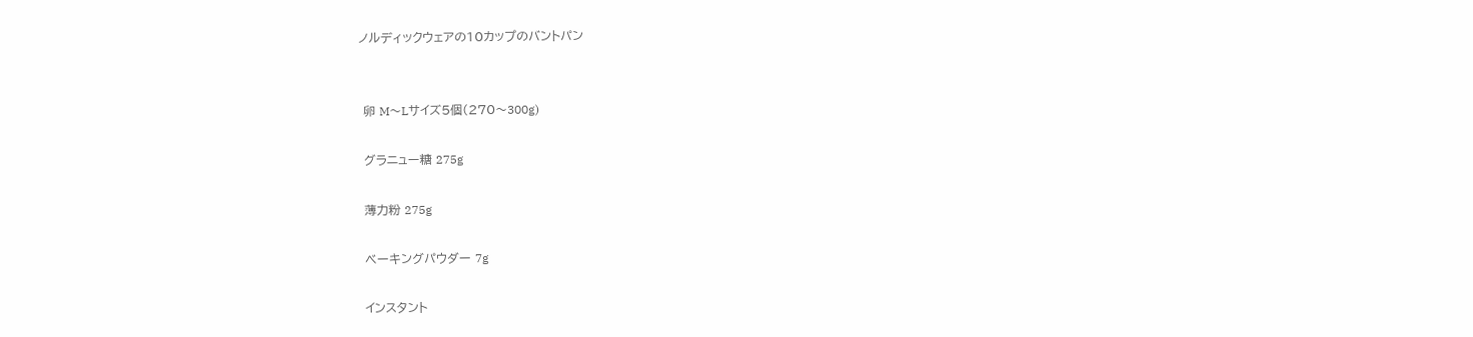ノルディックウェアの10カップのバントパン


 卵 M〜Lサイズ5個(270〜300g)

 グラニュー糖 275g

 薄力粉 275g

 ベーキングパウダー 7g

 インスタント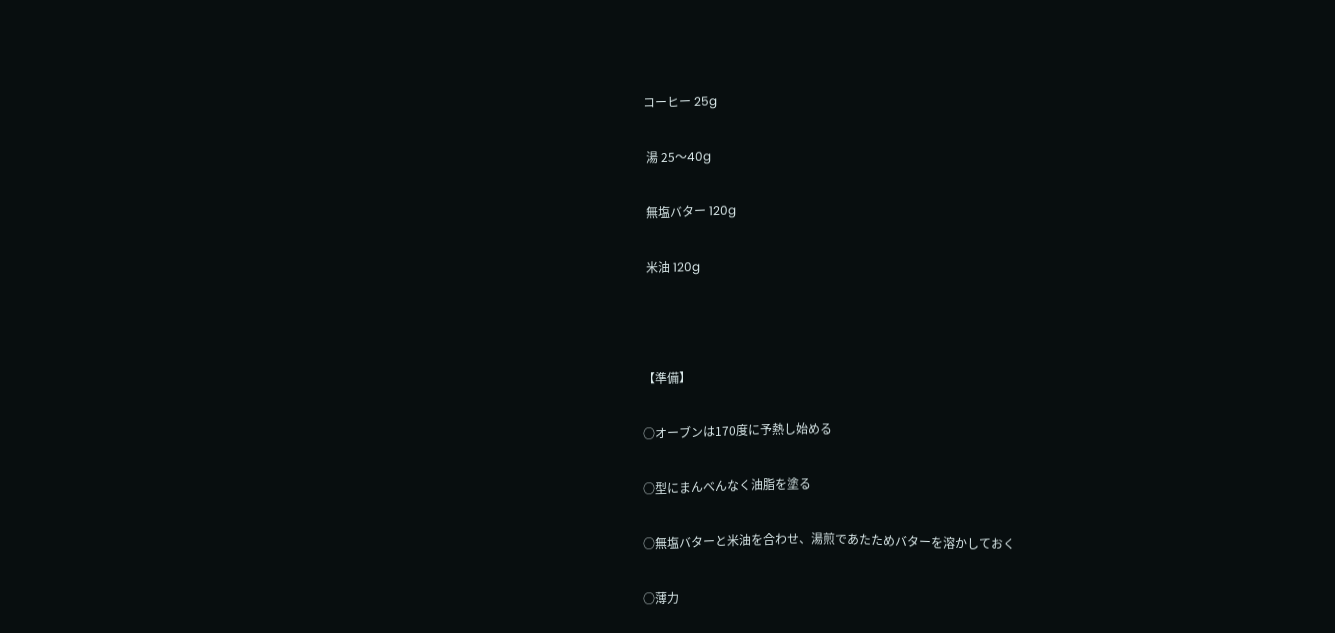コーヒー 25g

 湯 25〜40g

 無塩バター 120g

 米油 120g



【準備】

○オーブンは170度に予熱し始める

○型にまんべんなく油脂を塗る

○無塩バターと米油を合わせ、湯煎であたためバターを溶かしておく

○薄力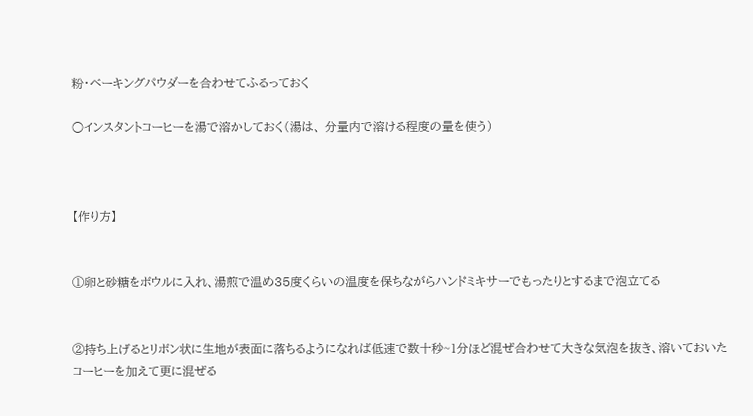粉・ベーキングパウダーを合わせてふるっておく

○インスタントコーヒーを湯で溶かしておく(湯は、 分量内で溶ける程度の量を使う)



【作り方】


①卵と砂糖をボウルに入れ、湯煎で温め35度くらいの温度を保ちながらハンドミキサーでもったりとするまで泡立てる


②持ち上げるとリボン状に生地が表面に落ちるようになれば低速で数十秒~1分ほど混ぜ合わせて大きな気泡を抜き、溶いておいたコーヒーを加えて更に混ぜる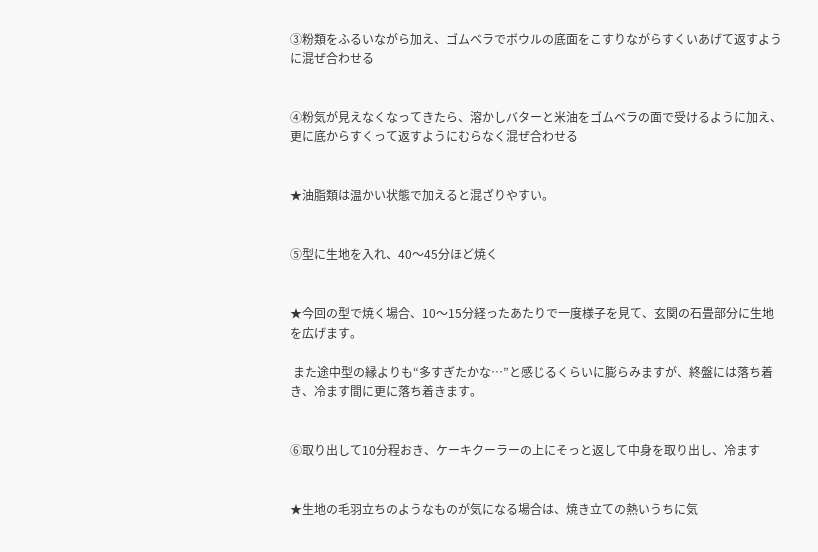③粉類をふるいながら加え、ゴムベラでボウルの底面をこすりながらすくいあげて返すように混ぜ合わせる


④粉気が見えなくなってきたら、溶かしバターと米油をゴムベラの面で受けるように加え、更に底からすくって返すようにむらなく混ぜ合わせる


★油脂類は温かい状態で加えると混ざりやすい。


⑤型に生地を入れ、40〜45分ほど焼く


★今回の型で焼く場合、10〜15分経ったあたりで一度様子を見て、玄関の石畳部分に生地を広げます。

 また途中型の縁よりも“多すぎたかな…”と感じるくらいに膨らみますが、終盤には落ち着き、冷ます間に更に落ち着きます。


⑥取り出して10分程おき、ケーキクーラーの上にそっと返して中身を取り出し、冷ます


★生地の毛羽立ちのようなものが気になる場合は、焼き立ての熱いうちに気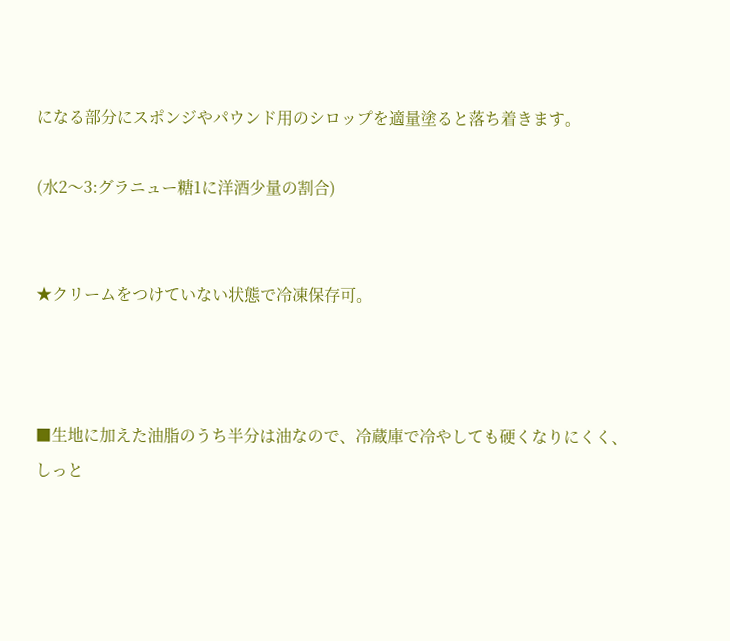になる部分にスポンジやパウンド用のシロップを適量塗ると落ち着きます。

(水2〜3:グラニュー糖1に洋酒少量の割合)


★クリームをつけていない状態で冷凍保存可。



■生地に加えた油脂のうち半分は油なので、冷蔵庫で冷やしても硬くなりにくく、しっと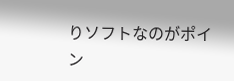りソフトなのがポイン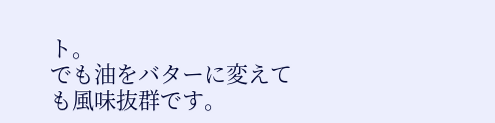ト。
でも油をバターに変えても風味抜群です。